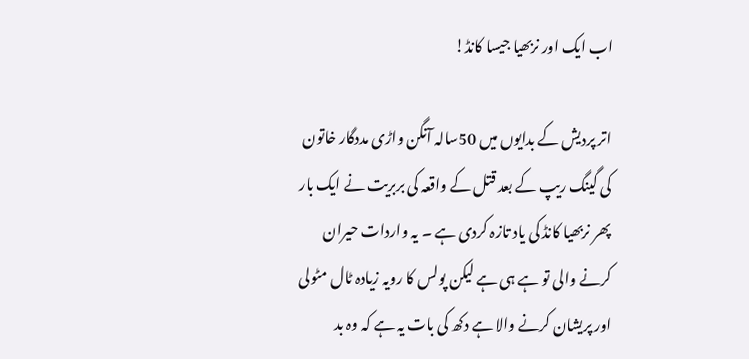اب ایک اور نربھیا جیسا کانڈ!

اتر پردیش کے بدایوں میں 50سالہ آنگن واڑی مددگار خاتون کی گینگ ریپ کے بعد قتل کے واقعہ کی بربریت نے ایک بار پھر نربھیا کانڈ کی یاد تازہ کردی ہے ۔ یہ واردات حیران کرنے والی تو ہے ہی ہے لیکن پولس کا رویہ زیادہ ٹال مٹولی اور پریشان کرنے والا ہے دکھ کی بات یہ ہے کہ وہ بد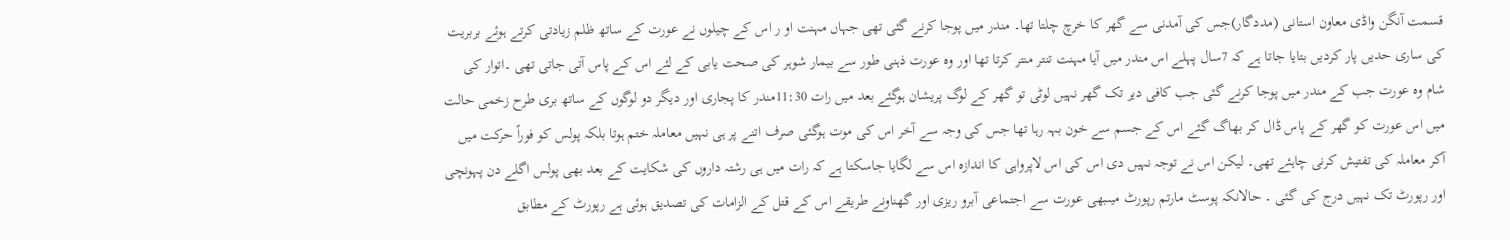قسمت آنگن واڈی معاون استانی (مددگار)جس کی آمدنی سے گھر کا خرچ چلتا تھا۔ مندر میں پوجا کرنے گئی تھی جہاں مہنت او ر اس کے چیلوں نے عورت کے ساتھ ظلم زیادتی کرتے ہوئے بربریت کی ساری حدیں پار کردیں بتایا جاتا ہے کہ 7سال پہلے اس مندر میں آیا مہنت تنتر منتر کرتا تھا اور وہ عورت ذہنی طور سے بیمار شوہر کی صحت یابی کے لئے اس کے پاس آتی جاتی تھی ۔اتوار کی شام وہ عورت جب کے مندر میں پوجا کرنے گئی جب کافی دیر تک گھر نہیں لوٹی تو گھر کے لوگ پریشان ہوگئے بعد میں رات 11:30مندر کا پجاری اور دیگر دو لوگوں کے ساتھ بری طرح زخمی حالت میں اس عورت کو گھر کے پاس ڈال کر بھاگ گئے اس کے جسم سے خون بہہ رہا تھا جس کی وجہ سے آخر اس کی موت ہوگئی صرف اتنے پر ہی نہیں معاملہ ختم ہوتا بلکہ پولس کو فوراً حرکت میں آکر معاملہ کی تفتیش کرنی چاہئے تھی۔ لیکن اس نے توجہ نہیں دی اس کی اس لاپرواہی کا اندازہ اس سے لگایا جاسکتا ہے کہ رات میں ہی رشتہ داروں کی شکایت کے بعد بھی پولس اگلے دن پہونچی اور رپورٹ تک نہیں درج کی گئی ۔ حالانکہ پوسٹ مارتم رپورٹ میںبھی عورت سے اجتماعی آبرو ریزی اور گھناونے طریقے اس کے قتل کے الزامات کی تصدیق ہوئی ہے رپورٹ کے مطابق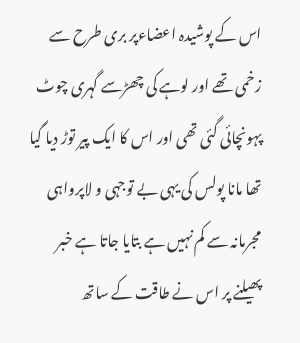اس کے پوشیدہ اعضاءپر بری طرح سے زخمی تھے اور لوہے کی چھڑسے گہری چوٹ پہونچائی گئی تھی اور اس کا ایک پیر توڑ دیا گیا تھا مانا پولس کی یہی بے توجہی و لاپرواہی مجرمانہ سے کم نہیں ہے بتایا جاتا ہے خبر پھیلنے پر اس نے طاقت کے ساتھ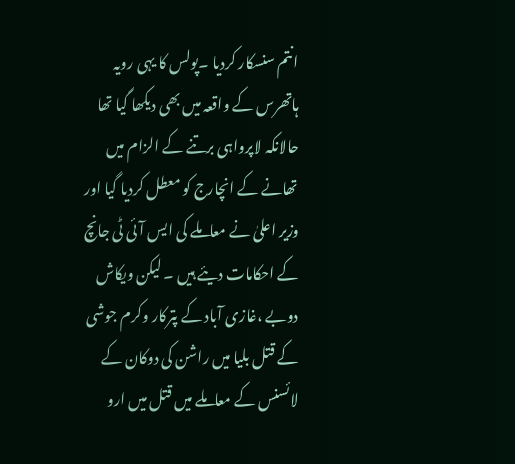انتم سنسکار کردیا ۔پولس کا یہی رویہ ہاتھرس کے واقعہ میں بھی دیکھا گیا تھا حالانکہ لاپرواہی برتنے کے الزام میں تھانے کے انچارج کو معطل کردیا گیا اور وزیر اعلیٰ نے معاملے کی ایس آئی ٹی جانچ کے احکامات دیئے ہیں ۔ لیکن ویکاش دوبے ،غازی آباد کے پترکار وکرم جوشی کے قتل بلیا میں راشن کی دوکان کے لائسنس کے معاملے میں قتل میں ارو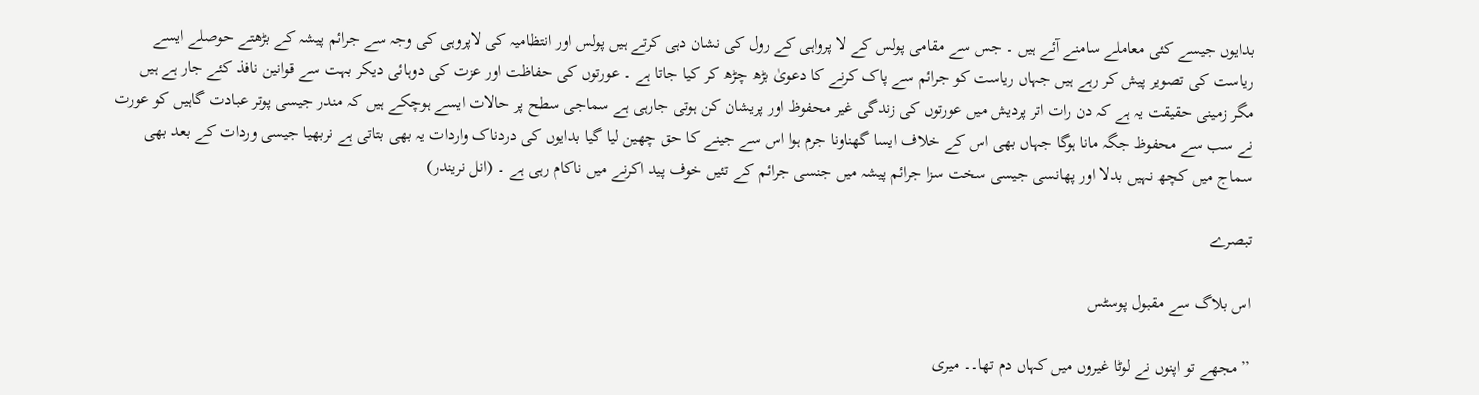بدایوں جیسے کئی معاملے سامنے آئے ہیں ۔ جس سے مقامی پولس کے لا پرواہی کے رول کی نشان دہی کرتے ہیں پولس اور انتظامیہ کی لاپروہی کی وجہ سے جرائم پیشہ کے بڑھتے حوصلے ایسے ریاست کی تصویر پیش کر رہے ہیں جہاں ریاست کو جرائم سے پاک کرنے کا دعویٰ بڑھ چڑھ کر کیا جاتا ہے ۔ عورتوں کی حفاظت اور عزت کی دوہائی دیکر بہت سے قوانین نافذ کئے جار ہے ہیں مگر زمینی حقیقت یہ ہے کہ دن رات اتر پردیش میں عورتوں کی زندگی غیر محفوظ اور پریشان کن ہوتی جارہی ہے سماجی سطح پر حالات ایسے ہوچکے ہیں کہ مندر جیسی پوتر عبادت گاہیں کو عورت نے سب سے محفوظ جگہ مانا ہوگا جہاں بھی اس کے خلاف ایسا گھناونا جرم ہوا اس سے جینے کا حق چھین لیا گیا بدایوں کی دردناک واردات یہ بھی بتاتی ہے نربھیا جیسی وردات کے بعد بھی سماج میں کچھ نہیں بدلا اور پھانسی جیسی سخت سزا جرائم پیشہ میں جنسی جرائم کے تئیں خوف پید اکرنے میں ناکام رہی ہے ۔ (انل نریندر)

تبصرے

اس بلاگ سے مقبول پوسٹس

’’مجھے تو اپنوں نے لوٹا غیروں میں کہاں دم تھا۔۔ میری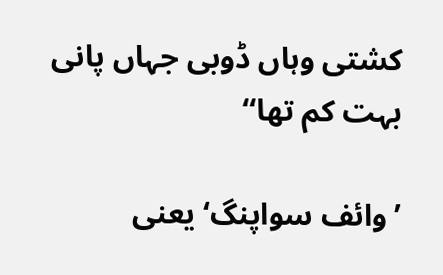کشتی وہاں ڈوبی جہاں پانی بہت کم تھا‘‘

’وائف سواپنگ‘ یعنی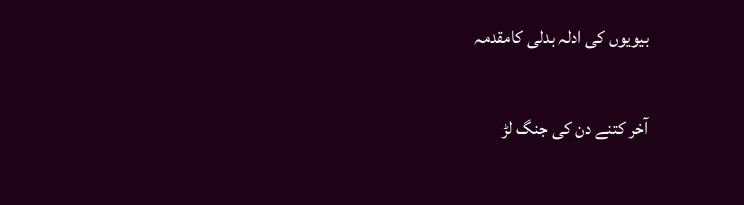بیویوں کی ادلہ بدلی کامقدمہ

آخر کتنے دن کی جنگ لڑ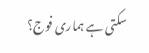سکتی ہے ہماری فوج؟